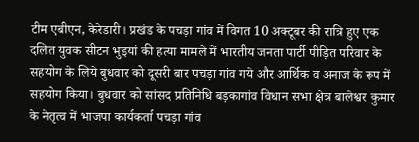टीम एबीएन, केरेडारी। प्रखंड के पचड़ा गांव में विगत 10 अक्टूबर की रात्रि हुए एक दलित युवक सीटन भुइयां की हत्या मामले में भारतीय जनता पार्टी पीड़ित परिवार के सहयोग के लिये बुधवार को दूसरी बार पचड़ा गांव गये और आर्थिक व अनाज के रूप में सहयोग किया। बुधवार को सांसद प्रतिनिधि बड़कागांव विधान सभा क्षेत्र बालेश्वर कुमार के नेतृत्व में भाजपा कार्यकर्ता पचड़ा गांव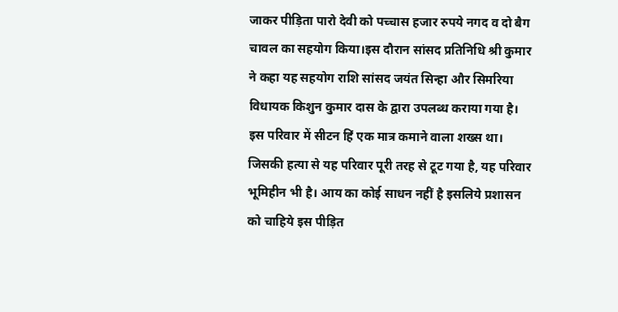जाकर पीड़िता पारो देवी को पच्चास हजार रुपये नगद व दो बैग चावल का सहयोग किया।इस दौरान सांसद प्रतिनिधि श्री कुमार ने कहा यह सहयोग राशि सांसद जयंत सिन्हा और सिमरिया विधायक किशुन कुमार दास के द्वारा उपलब्ध कराया गया है। इस परिवार में सीटन हिं एक मात्र कमाने वाला शख्स था। जिसकी हत्या से यह परिवार पूरी तरह से टूट गया है, यह परिवार भूमिहीन भी है। आय का कोई साधन नहीं है इसलिये प्रशासन को चाहिये इस पीड़ित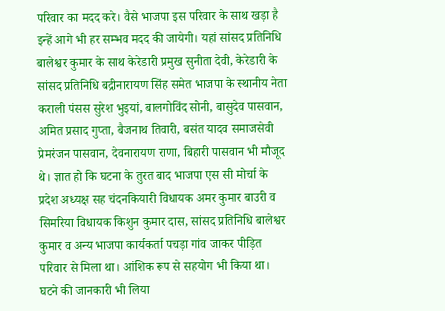परिवार का मदद करे। वैसे भाजपा इस परिवार के साथ खड़ा है इन्हें आगे भी हर सम्भव मदद की जायेगी। यहां सांसद प्रतिनिधि बालेश्वर कुमार के साथ केरेडारी प्रमुख सुनीता देवी, केरेडारी के सांसद प्रतिनिधि बद्रीनारायण सिंह समेत भाजपा के स्थानीय नेता कराली पंसस सुरेश भुइयां, बालगोविंद सोनी, बासुदेव पासवान, अमित प्रसाद गुप्ता, बैजनाथ तिवारी, बसंत यादव समाजसेवी प्रेमरंजन पासवान, देवनारायण राणा, बिहारी पासवान भी मौजूद थे। ज्ञात हो कि घटना के तुरत बाद भाजपा एस सी मोर्चा के प्रदेश अध्यक्ष सह चंदनकियारी विधायक अमर कुमार बाउरी व सिमरिया विधायक किशुन कुमार दास, सांसद प्रतिनिधि बालेश्वर कुमार व अन्य भाजपा कार्यकर्ता पचड़ा गांव जाकर पीड़ित परिवार से मिला था। आंशिक रूप से सहयोग भी किया था। घटने की जानकारी भी लिया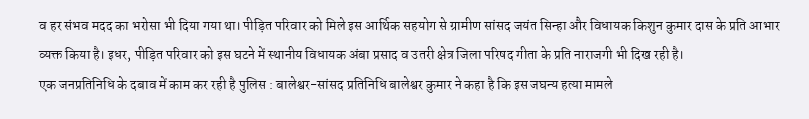व हर संभव मदद का भरोसा भी दिया गया था। पीड़ित परिवार को मिले इस आर्थिक सहयोग से ग्रामीण सांसद जयंत सिन्हा और विधायक किशुन कुमार दास के प्रति आभार व्यक्त किया है। इधर, पीड़ित परिवार को इस घटने में स्थानीय विधायक अंबा प्रसाद व उतरी क्षेत्र जिला परिषद गीता के प्रति नाराजगी भी दिख रही है।
एक जनप्रतिनिधि के दबाव में काम कर रही है पुलिस : बालेश्वर-सांसद प्रतिनिधि बालेश्वर कुमार ने कहा है कि इस जघन्य हत्या मामले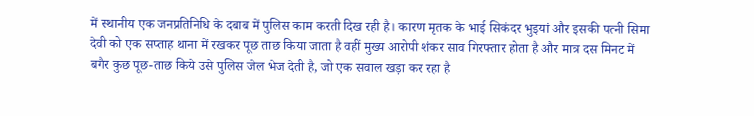में स्थानीय एक जनप्रतिनिधि के दबाब में पुलिस काम करती दिख रही है। कारण मृतक के भाई सिकंदर भुइयां और इसकी पत्नी सिमा देवी को एक सप्ताह थाना में रखकर पूछ ताछ किया जाता है वहीं मुख्य आरोपी शंकर साव गिरफ्तार होता है और मात्र दस मिनट में बगैर कुछ पूछ-ताछ किये उसे पुलिस जेल भेज देती है, जो एक सवाल खड़ा कर रहा है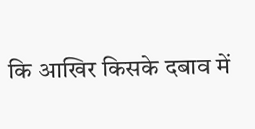कि आखिर किसके दबाव में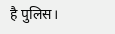है पुलिस।